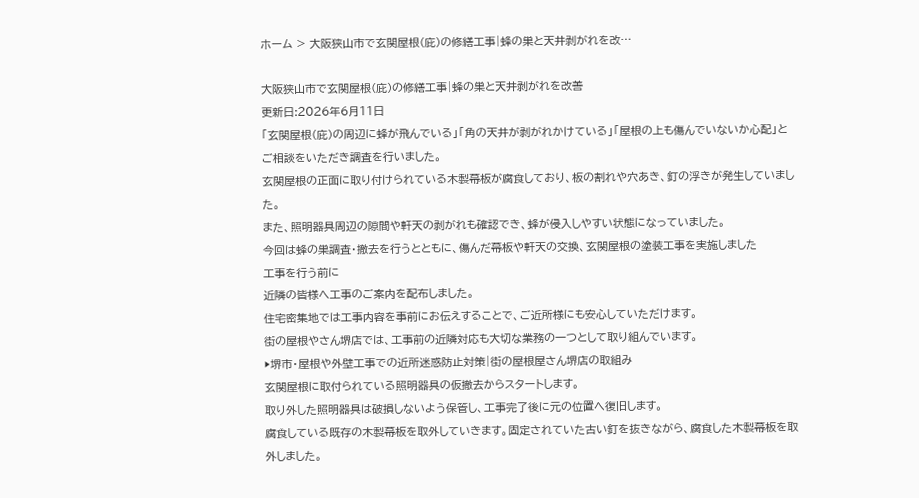ホーム > 大阪狭山市で玄関屋根(庇)の修繕工事|蜂の巣と天井剥がれを改…

大阪狭山市で玄関屋根(庇)の修繕工事|蜂の巣と天井剥がれを改善
更新日:2026年6月11日
「玄関屋根(庇)の周辺に蜂が飛んでいる」「角の天井が剥がれかけている」「屋根の上も傷んでいないか心配」とご相談をいただき調査を行いました。
玄関屋根の正面に取り付けられている木製幕板が腐食しており、板の割れや穴あき、釘の浮きが発生していました。
また、照明器具周辺の隙間や軒天の剥がれも確認でき、蜂が侵入しやすい状態になっていました。
今回は蜂の巣調査・撤去を行うとともに、傷んだ幕板や軒天の交換、玄関屋根の塗装工事を実施しました
工事を行う前に
近隣の皆様へ工事のご案内を配布しました。
住宅密集地では工事内容を事前にお伝えすることで、ご近所様にも安心していただけます。
街の屋根やさん堺店では、工事前の近隣対応も大切な業務の一つとして取り組んでいます。
▶堺市・屋根や外壁工事での近所迷惑防止対策|街の屋根屋さん堺店の取組み
玄関屋根に取付られている照明器具の仮撤去からスタートします。
取り外した照明器具は破損しないよう保管し、工事完了後に元の位置へ復旧します。
腐食している既存の木製幕板を取外していきます。固定されていた古い釘を抜きながら、腐食した木製幕板を取外しました。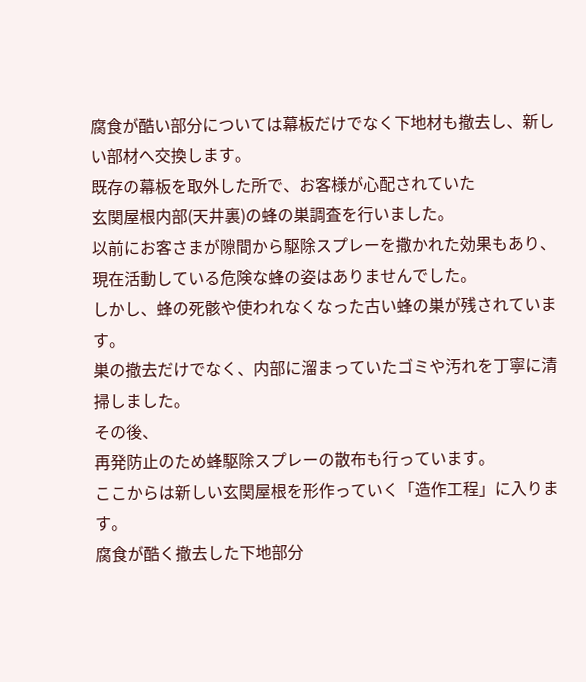腐食が酷い部分については幕板だけでなく下地材も撤去し、新しい部材へ交換します。
既存の幕板を取外した所で、お客様が心配されていた
玄関屋根内部(天井裏)の蜂の巣調査を行いました。
以前にお客さまが隙間から駆除スプレーを撒かれた効果もあり、現在活動している危険な蜂の姿はありませんでした。
しかし、蜂の死骸や使われなくなった古い蜂の巣が残されています。
巣の撤去だけでなく、内部に溜まっていたゴミや汚れを丁寧に清掃しました。
その後、
再発防止のため蜂駆除スプレーの散布も行っています。
ここからは新しい玄関屋根を形作っていく「造作工程」に入ります。
腐食が酷く撤去した下地部分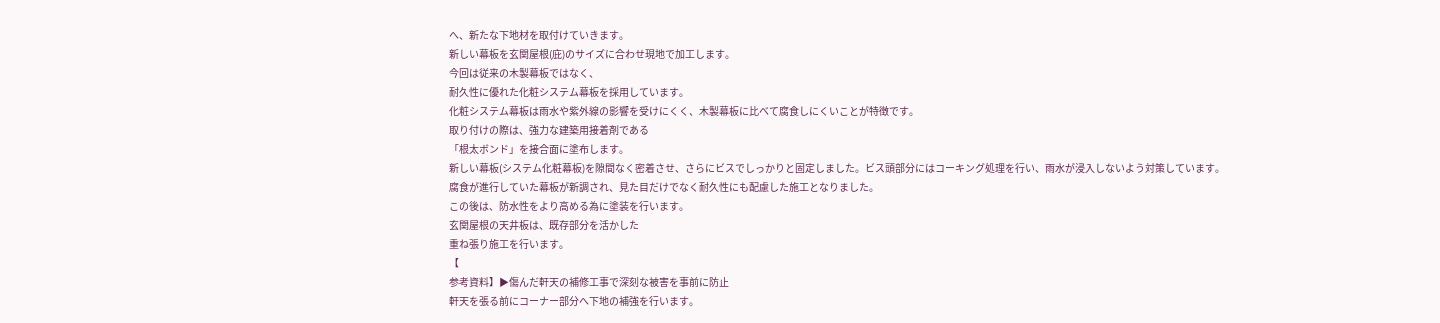へ、新たな下地材を取付けていきます。
新しい幕板を玄関屋根(庇)のサイズに合わせ現地で加工します。
今回は従来の木製幕板ではなく、
耐久性に優れた化粧システム幕板を採用しています。
化粧システム幕板は雨水や紫外線の影響を受けにくく、木製幕板に比べて腐食しにくいことが特徴です。
取り付けの際は、強力な建築用接着剤である
「根太ボンド」を接合面に塗布します。
新しい幕板(システム化粧幕板)を隙間なく密着させ、さらにビスでしっかりと固定しました。ビス頭部分にはコーキング処理を行い、雨水が浸入しないよう対策しています。
腐食が進行していた幕板が新調され、見た目だけでなく耐久性にも配慮した施工となりました。
この後は、防水性をより高める為に塗装を行います。
玄関屋根の天井板は、既存部分を活かした
重ね張り施工を行います。
【
参考資料】▶傷んだ軒天の補修工事で深刻な被害を事前に防止
軒天を張る前にコーナー部分へ下地の補強を行います。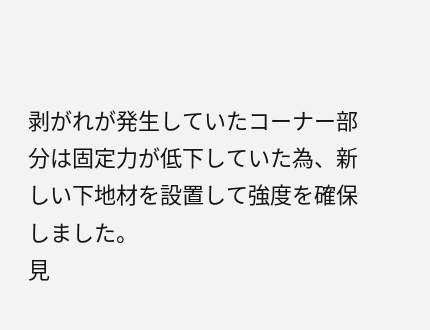剥がれが発生していたコーナー部分は固定力が低下していた為、新しい下地材を設置して強度を確保しました。
見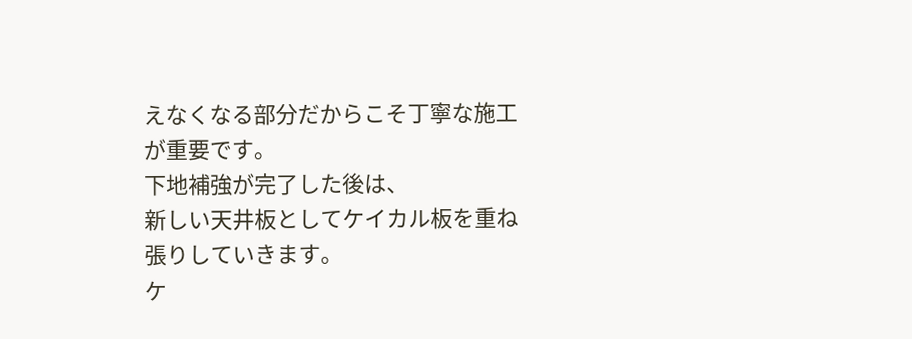えなくなる部分だからこそ丁寧な施工が重要です。
下地補強が完了した後は、
新しい天井板としてケイカル板を重ね張りしていきます。
ケ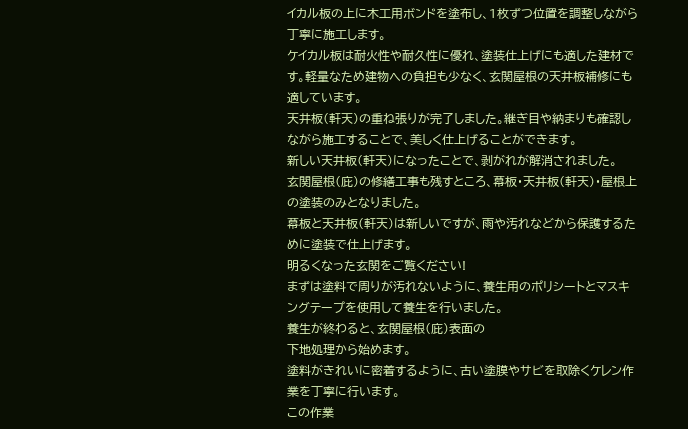イカル板の上に木工用ボンドを塗布し、1枚ずつ位置を調整しながら丁寧に施工します。
ケイカル板は耐火性や耐久性に優れ、塗装仕上げにも適した建材です。軽量なため建物への負担も少なく、玄関屋根の天井板補修にも適しています。
天井板(軒天)の重ね張りが完了しました。継ぎ目や納まりも確認しながら施工することで、美しく仕上げることができます。
新しい天井板(軒天)になったことで、剥がれが解消されました。
玄関屋根(庇)の修繕工事も残すところ、幕板・天井板(軒天)・屋根上の塗装のみとなりました。
幕板と天井板(軒天)は新しいですが、雨や汚れなどから保護するために塗装で仕上げます。
明るくなった玄関をご覧ください!
まずは塗料で周りが汚れないように、養生用のポリシートとマスキングテープを使用して養生を行いました。
養生が終わると、玄関屋根(庇)表面の
下地処理から始めます。
塗料がきれいに密着するように、古い塗膜やサビを取除くケレン作業を丁寧に行います。
この作業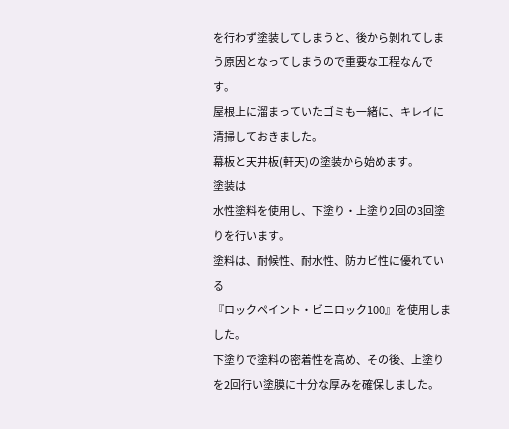を行わず塗装してしまうと、後から剝れてしまう原因となってしまうので重要な工程なんです。
屋根上に溜まっていたゴミも一緒に、キレイに清掃しておきました。
幕板と天井板(軒天)の塗装から始めます。
塗装は
水性塗料を使用し、下塗り・上塗り2回の3回塗りを行います。
塗料は、耐候性、耐水性、防カビ性に優れている
『ロックペイント・ビニロック100』を使用しました。
下塗りで塗料の密着性を高め、その後、上塗りを2回行い塗膜に十分な厚みを確保しました。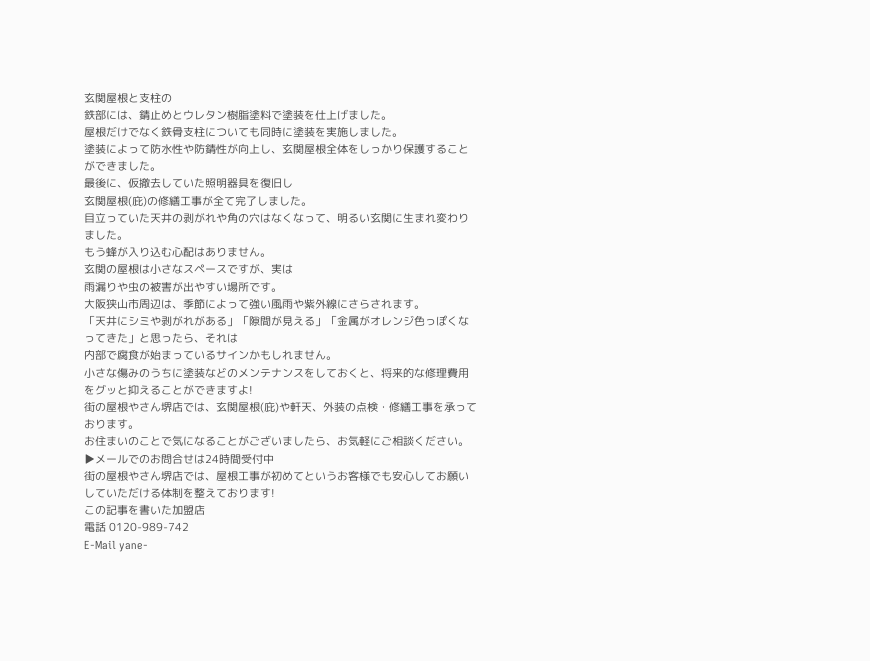玄関屋根と支柱の
鉄部には、錆止めとウレタン樹脂塗料で塗装を仕上げました。
屋根だけでなく鉄骨支柱についても同時に塗装を実施しました。
塗装によって防水性や防錆性が向上し、玄関屋根全体をしっかり保護することができました。
最後に、仮撤去していた照明器具を復旧し
玄関屋根(庇)の修繕工事が全て完了しました。
目立っていた天井の剥がれや角の穴はなくなって、明るい玄関に生まれ変わりました。
もう蜂が入り込む心配はありません。
玄関の屋根は小さなスペースですが、実は
雨漏りや虫の被害が出やすい場所です。
大阪狭山市周辺は、季節によって強い風雨や紫外線にさらされます。
「天井にシミや剥がれがある」「隙間が見える」「金属がオレンジ色っぽくなってきた」と思ったら、それは
内部で腐食が始まっているサインかもしれません。
小さな傷みのうちに塗装などのメンテナンスをしておくと、将来的な修理費用をグッと抑えることができますよ!
街の屋根やさん堺店では、玄関屋根(庇)や軒天、外装の点検・修繕工事を承っております。
お住まいのことで気になることがございましたら、お気軽にご相談ください。
▶メールでのお問合せは24時間受付中
街の屋根やさん堺店では、屋根工事が初めてというお客様でも安心してお願いしていただける体制を整えております!
この記事を書いた加盟店
電話 0120-989-742
E-Mail yane-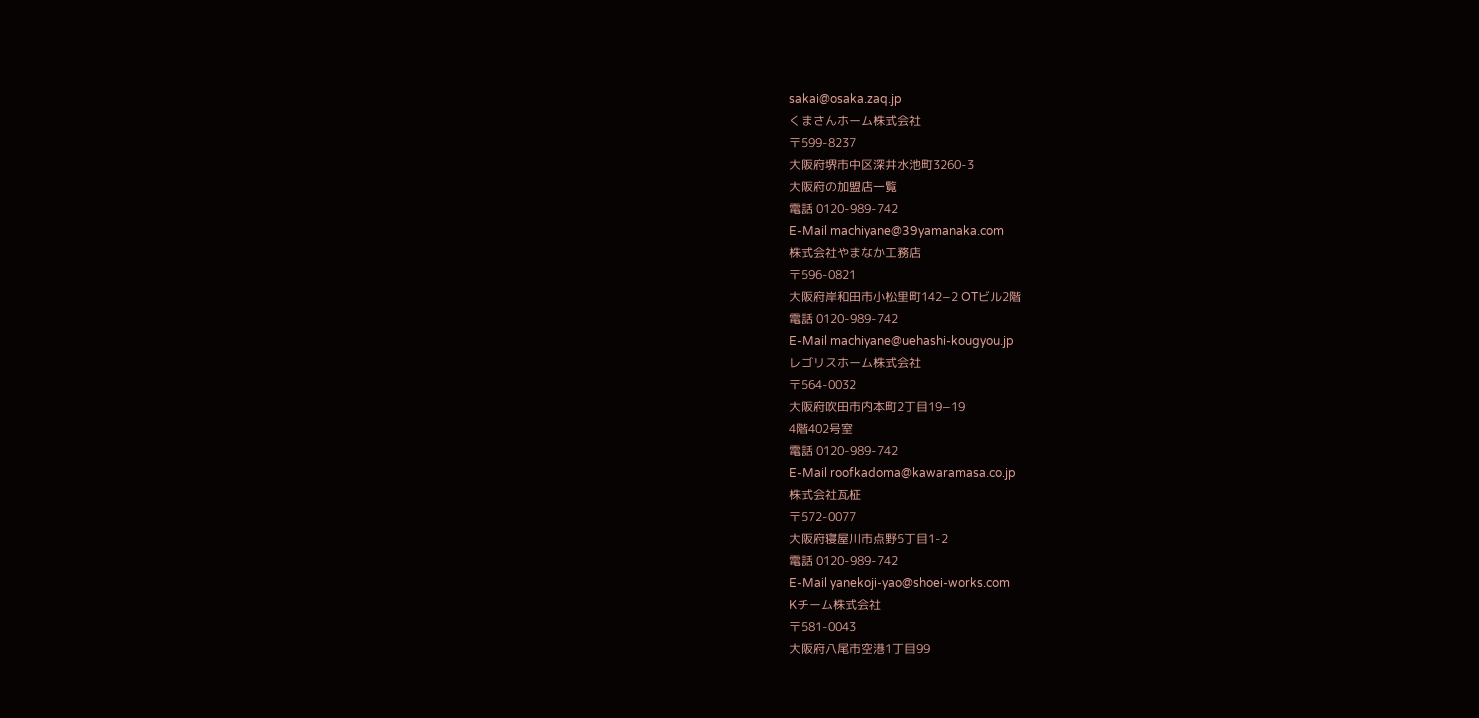sakai@osaka.zaq.jp
くまさんホーム株式会社
〒599-8237
大阪府堺市中区深井水池町3260-3
大阪府の加盟店一覧
電話 0120-989-742
E-Mail machiyane@39yamanaka.com
株式会社やまなか工務店
〒596-0821
大阪府岸和田市小松里町142−2 OTビル2階
電話 0120-989-742
E-Mail machiyane@uehashi-kougyou.jp
レゴリスホーム株式会社
〒564-0032
大阪府吹田市内本町2丁目19−19
4階402号室
電話 0120-989-742
E-Mail roofkadoma@kawaramasa.co.jp
株式会社瓦柾
〒572-0077
大阪府寝屋川市点野5丁目1-2
電話 0120-989-742
E-Mail yanekoji-yao@shoei-works.com
Kチーム株式会社
〒581-0043
大阪府八尾市空港1丁目99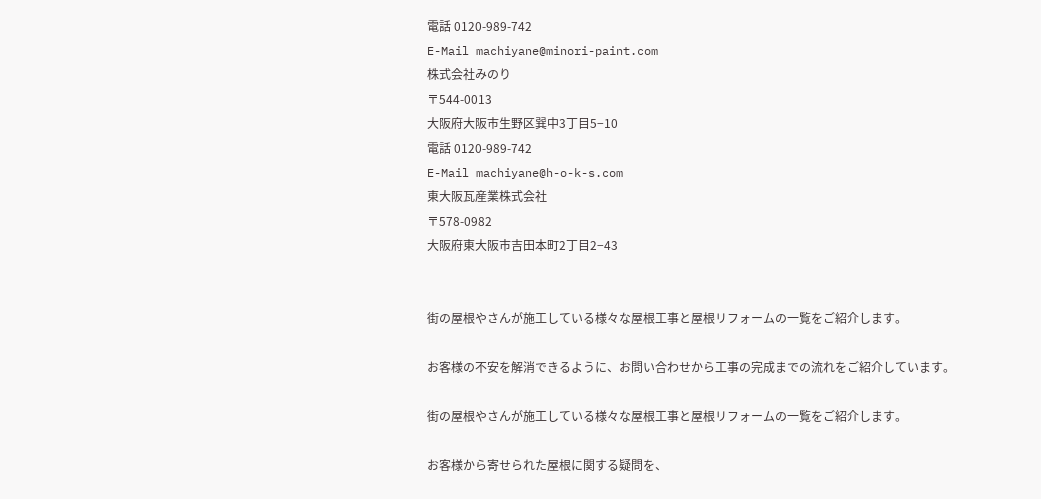電話 0120-989-742
E-Mail machiyane@minori-paint.com
株式会社みのり
〒544-0013
大阪府大阪市生野区巽中3丁目5−10
電話 0120-989-742
E-Mail machiyane@h-o-k-s.com
東大阪瓦産業株式会社
〒578-0982
大阪府東大阪市吉田本町2丁目2−43


街の屋根やさんが施工している様々な屋根工事と屋根リフォームの一覧をご紹介します。

お客様の不安を解消できるように、お問い合わせから工事の完成までの流れをご紹介しています。

街の屋根やさんが施工している様々な屋根工事と屋根リフォームの一覧をご紹介します。

お客様から寄せられた屋根に関する疑問を、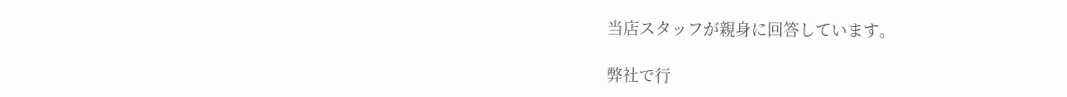当店スタッフが親身に回答しています。

弊社で行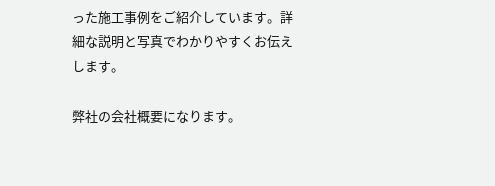った施工事例をご紹介しています。詳細な説明と写真でわかりやすくお伝えします。

弊社の会社概要になります。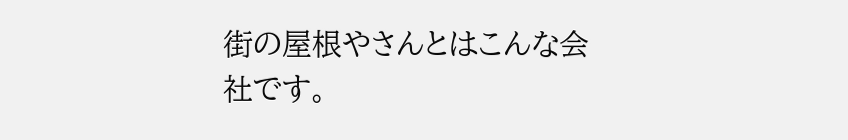街の屋根やさんとはこんな会社です。